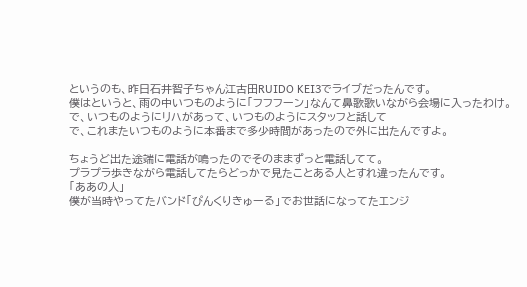というのも、昨日石井智子ちゃん江古田RUIDO KEI3でライブだったんです。
僕はというと、雨の中いつものように「フフフーン」なんて鼻歌歌いながら会場に入ったわけ。
で、いつものようにリハがあって、いつものようにスタッフと話して
で、これまたいつものように本番まで多少時間があったので外に出たんですよ。

ちょうど出た途端に電話が鳴ったのでそのままずっと電話してて。
プラプラ歩きながら電話してたらどっかで見たことある人とすれ違ったんです。
「ああの人」
僕が当時やってたバンド「ぴんくりきゅーる」でお世話になってたエンジ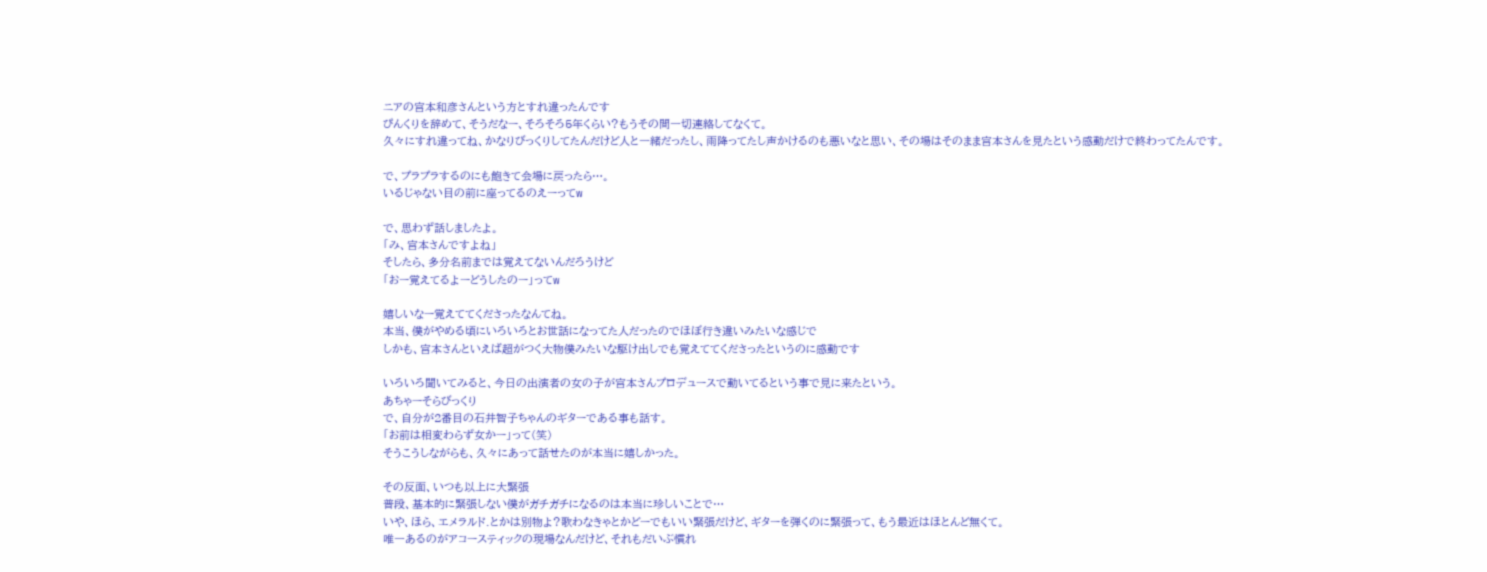ニアの宮本和彦さんという方とすれ違ったんです
ぴんくりを辞めて、そうだなー、そろそろ5年くらい?もうその間一切連絡してなくて。
久々にすれ違ってね、かなりびっくりしてたんだけど人と一緒だったし、雨降ってたし声かけるのも悪いなと思い、その場はそのまま宮本さんを見たという感動だけで終わってたんです。

で、プラプラするのにも飽きて会場に戻ったら…。
いるじゃない目の前に座ってるのえーってw

で、思わず話しましたよ。
「み、宮本さんですよね」
そしたら、多分名前までは覚えてないんだろうけど
「おー覚えてるよーどうしたのー」ってw

嬉しいなー覚えててくださったなんてね。
本当、僕がやめる頃にいろいろとお世話になってた人だったのでほぼ行き違いみたいな感じで
しかも、宮本さんといえば超がつく大物僕みたいな駆け出しでも覚えててくださったというのに感動です

いろいろ聞いてみると、今日の出演者の女の子が宮本さんプロデュースで動いてるという事で見に来たという。
あちゃーそらびっくり
で、自分が2番目の石井智子ちゃんのギターである事も話す。
「お前は相変わらず女かー」って(笑)
そうこうしながらも、久々にあって話せたのが本当に嬉しかった。

その反面、いつも以上に大緊張
普段、基本的に緊張しない僕がガチガチになるのは本当に珍しいことで…
いや、ほら、エメラルド.とかは別物よ?歌わなきゃとかどーでもいい緊張だけど、ギターを弾くのに緊張って、もう最近はほとんど無くて。
唯一あるのがアコースティックの現場なんだけど、それもだいぶ慣れ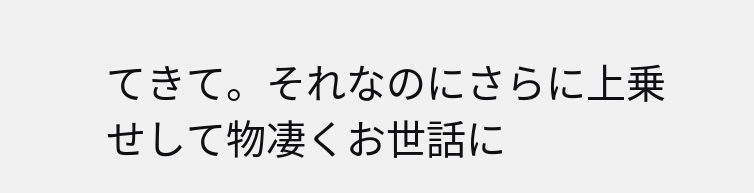てきて。それなのにさらに上乗せして物凄くお世話に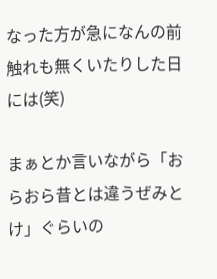なった方が急になんの前触れも無くいたりした日には(笑)

まぁとか言いながら「おらおら昔とは違うぜみとけ」ぐらいの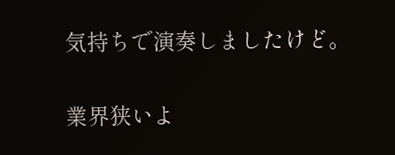気持ちで演奏しましたけど。

業界狭いよ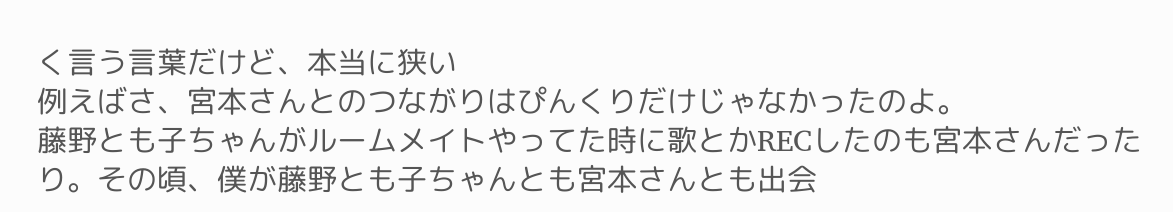く言う言葉だけど、本当に狭い
例えばさ、宮本さんとのつながりはぴんくりだけじゃなかったのよ。
藤野とも子ちゃんがルームメイトやってた時に歌とかRECしたのも宮本さんだったり。その頃、僕が藤野とも子ちゃんとも宮本さんとも出会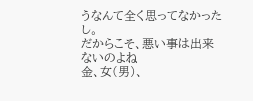うなんて全く思ってなかったし。
だからこそ、悪い事は出来ないのよね
金、女(男)、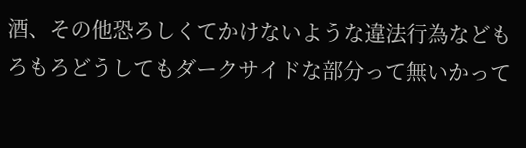酒、その他恐ろしくてかけないような違法行為などもろもろどうしてもダークサイドな部分って無いかって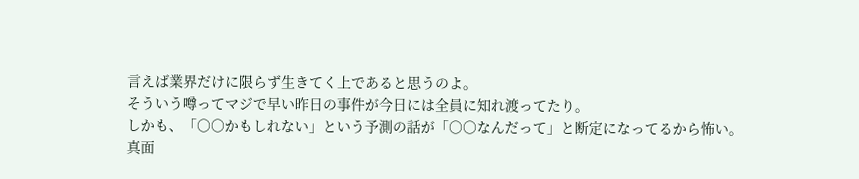言えば業界だけに限らず生きてく上であると思うのよ。
そういう噂ってマジで早い昨日の事件が今日には全員に知れ渡ってたり。
しかも、「○○かもしれない」という予測の話が「○○なんだって」と断定になってるから怖い。
真面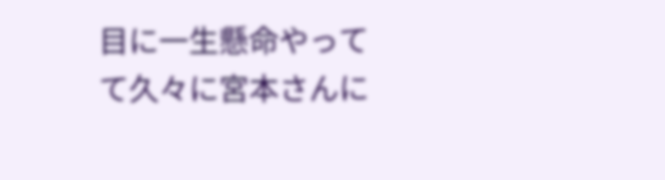目に一生懸命やってて久々に宮本さんに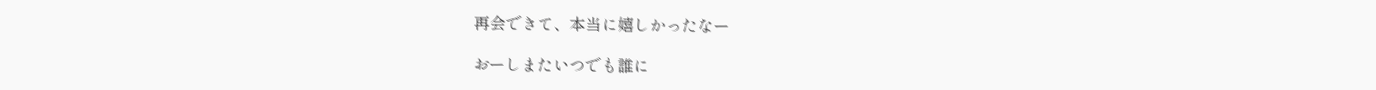再会できて、本当に嬉しかったなー

おーしまたいつでも誰に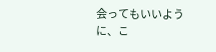会ってもいいように、こ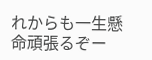れからも一生懸命頑張るぞー